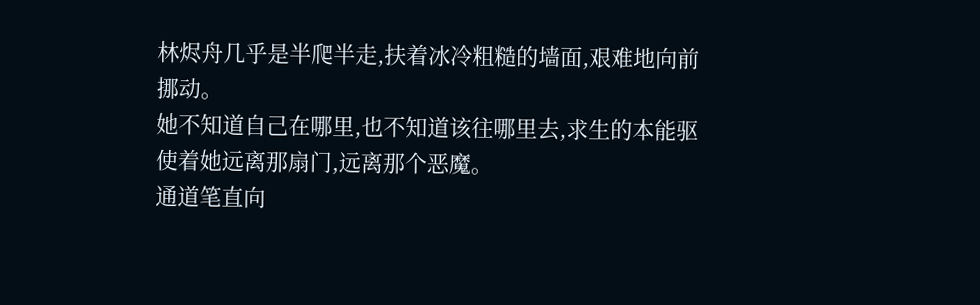林烬舟几乎是半爬半走,扶着冰冷粗糙的墙面,艰难地向前挪动。
她不知道自己在哪里,也不知道该往哪里去,求生的本能驱使着她远离那扇门,远离那个恶魔。
通道笔直向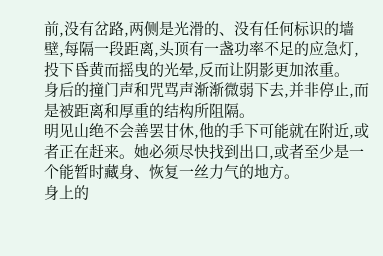前,没有岔路,两侧是光滑的、没有任何标识的墙壁,每隔一段距离,头顶有一盏功率不足的应急灯,投下昏黄而摇曳的光晕,反而让阴影更加浓重。
身后的撞门声和咒骂声渐渐微弱下去,并非停止,而是被距离和厚重的结构所阻隔。
明见山绝不会善罢甘休,他的手下可能就在附近,或者正在赶来。她必须尽快找到出口,或者至少是一个能暂时藏身、恢复一丝力气的地方。
身上的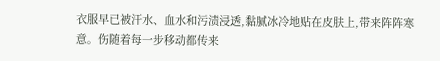衣服早已被汗水、血水和污渍浸透,黏腻冰冷地贴在皮肤上,带来阵阵寒意。伤随着每一步移动都传来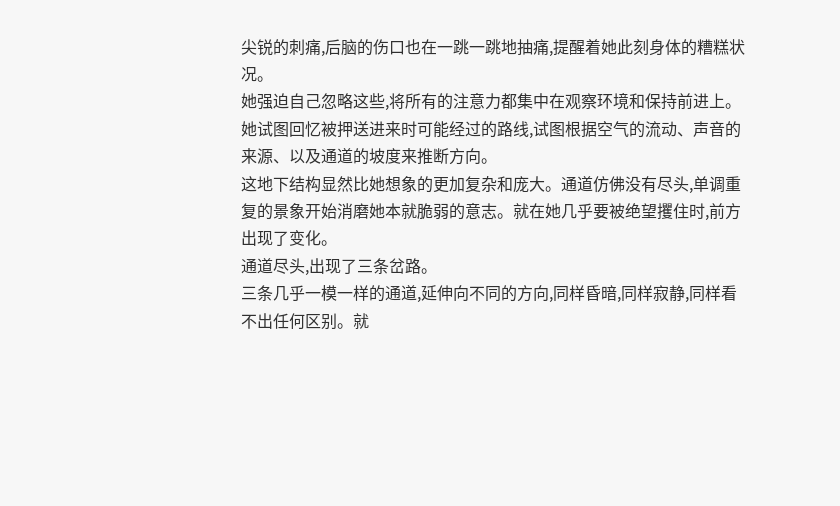尖锐的刺痛,后脑的伤口也在一跳一跳地抽痛,提醒着她此刻身体的糟糕状况。
她强迫自己忽略这些,将所有的注意力都集中在观察环境和保持前进上。
她试图回忆被押送进来时可能经过的路线,试图根据空气的流动、声音的来源、以及通道的坡度来推断方向。
这地下结构显然比她想象的更加复杂和庞大。通道仿佛没有尽头,单调重复的景象开始消磨她本就脆弱的意志。就在她几乎要被绝望攫住时,前方出现了变化。
通道尽头,出现了三条岔路。
三条几乎一模一样的通道,延伸向不同的方向,同样昏暗,同样寂静,同样看不出任何区别。就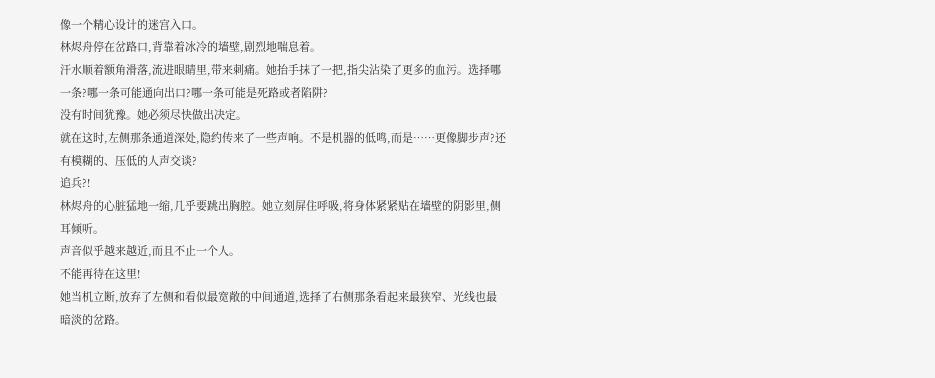像一个精心设计的迷宫入口。
林烬舟停在岔路口,背靠着冰冷的墙壁,剧烈地喘息着。
汗水顺着额角滑落,流进眼睛里,带来刺痛。她抬手抹了一把,指尖沾染了更多的血污。选择哪一条?哪一条可能通向出口?哪一条可能是死路或者陷阱?
没有时间犹豫。她必须尽快做出决定。
就在这时,左侧那条通道深处,隐约传来了一些声响。不是机器的低鸣,而是……更像脚步声?还有模糊的、压低的人声交谈?
追兵?!
林烬舟的心脏猛地一缩,几乎要跳出胸腔。她立刻屏住呼吸,将身体紧紧贴在墙壁的阴影里,侧耳倾听。
声音似乎越来越近,而且不止一个人。
不能再待在这里!
她当机立断,放弃了左侧和看似最宽敞的中间通道,选择了右侧那条看起来最狭窄、光线也最暗淡的岔路。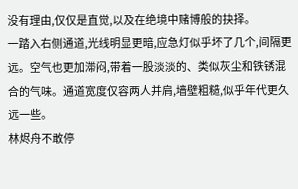没有理由,仅仅是直觉,以及在绝境中赌博般的抉择。
一踏入右侧通道,光线明显更暗,应急灯似乎坏了几个,间隔更远。空气也更加滞闷,带着一股淡淡的、类似灰尘和铁锈混合的气味。通道宽度仅容两人并肩,墙壁粗糙,似乎年代更久远一些。
林烬舟不敢停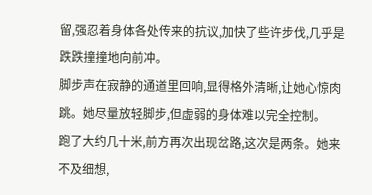留,强忍着身体各处传来的抗议,加快了些许步伐,几乎是跌跌撞撞地向前冲。
脚步声在寂静的通道里回响,显得格外清晰,让她心惊肉跳。她尽量放轻脚步,但虚弱的身体难以完全控制。
跑了大约几十米,前方再次出现岔路,这次是两条。她来不及细想,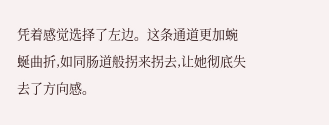凭着感觉选择了左边。这条通道更加蜿蜒曲折,如同肠道般拐来拐去,让她彻底失去了方向感。